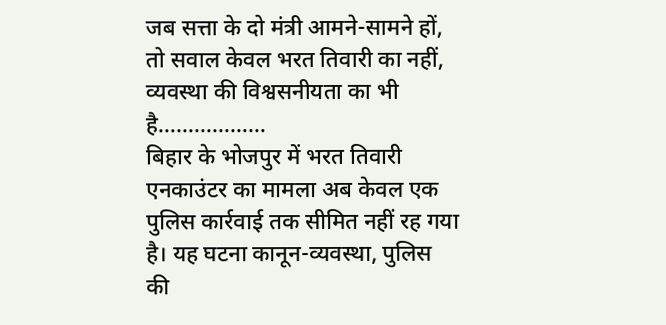जब सत्ता के दो मंत्री आमने-सामने हों, तो सवाल केवल भरत तिवारी का नहीं, व्यवस्था की विश्वसनीयता का भी है………………
बिहार के भोजपुर में भरत तिवारी एनकाउंटर का मामला अब केवल एक पुलिस कार्रवाई तक सीमित नहीं रह गया है। यह घटना कानून-व्यवस्था, पुलिस की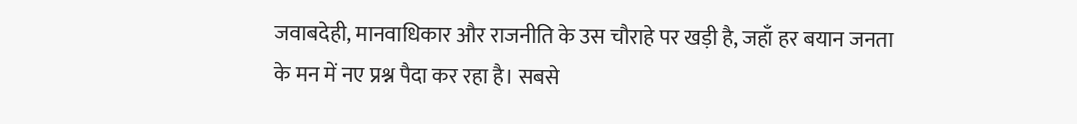जवाबदेही, मानवाधिकार और राजनीति के उस चौराहे पर खड़ी है, जहाँ हर बयान जनता के मन में नए प्रश्न पैदा कर रहा है। सबसे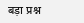बड़ा प्रश्न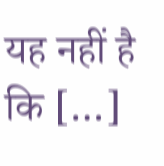यह नहीं है कि […]